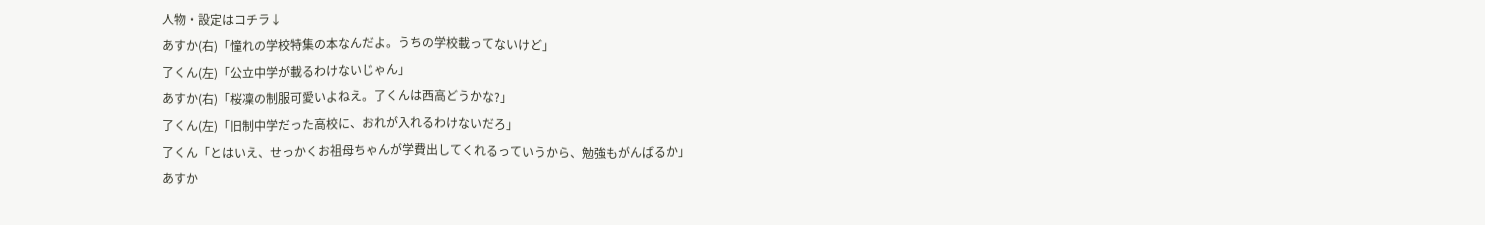人物・設定はコチラ↓
あすか(右)「憧れの学校特集の本なんだよ。うちの学校載ってないけど」
了くん(左)「公立中学が載るわけないじゃん」
あすか(右)「桜凜の制服可愛いよねえ。了くんは西高どうかな?」
了くん(左)「旧制中学だった高校に、おれが入れるわけないだろ」
了くん「とはいえ、せっかくお祖母ちゃんが学費出してくれるっていうから、勉強もがんばるか」
あすか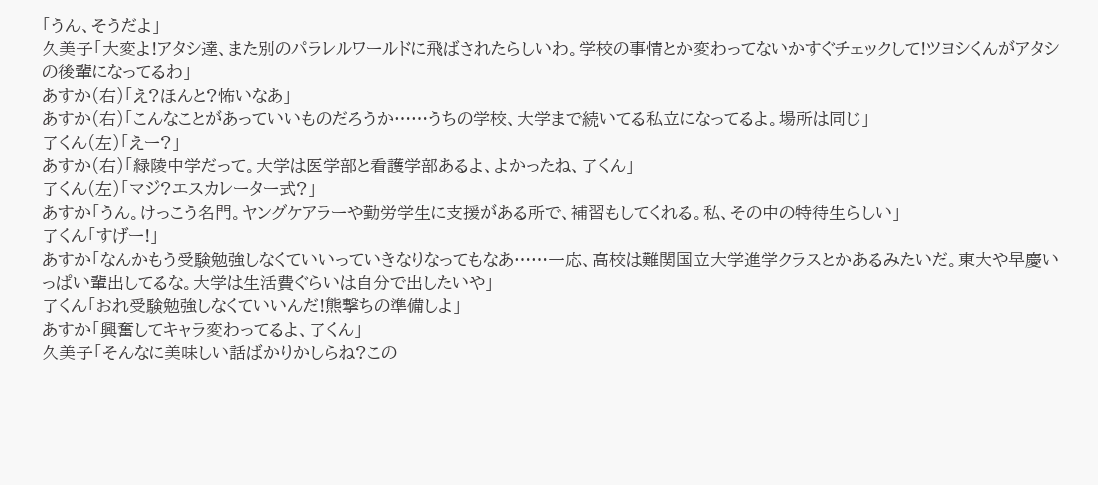「うん、そうだよ」
久美子「大変よ!アタシ達、また別のパラレルワールドに飛ばされたらしいわ。学校の事情とか変わってないかすぐチェックして!ツヨシくんがアタシの後輩になってるわ」
あすか(右)「え?ほんと?怖いなあ」
あすか(右)「こんなことがあっていいものだろうか……うちの学校、大学まで続いてる私立になってるよ。場所は同じ」
了くん(左)「えー?」
あすか(右)「緑陵中学だって。大学は医学部と看護学部あるよ、よかったね、了くん」
了くん(左)「マジ?エスカレーター式?」
あすか「うん。けっこう名門。ヤングケアラーや勤労学生に支援がある所で、補習もしてくれる。私、その中の特待生らしい」
了くん「すげー!」
あすか「なんかもう受験勉強しなくていいっていきなりなってもなあ……一応、高校は難関国立大学進学クラスとかあるみたいだ。東大や早慶いっぱい輩出してるな。大学は生活費ぐらいは自分で出したいや」
了くん「おれ受験勉強しなくていいんだ!熊撃ちの準備しよ」
あすか「興奮してキャラ変わってるよ、了くん」
久美子「そんなに美味しい話ばかりかしらね?この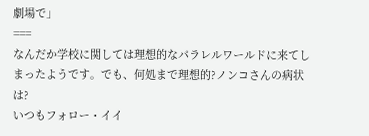劇場で」
===
なんだか学校に関しては理想的なパラレルワールドに来てしまったようです。でも、何処まで理想的?ノンコさんの病状は?
いつもフォロー・イイ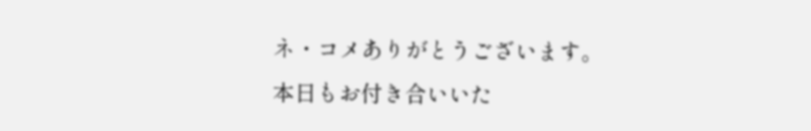ネ・コメありがとうございます。
本日もお付き合いいた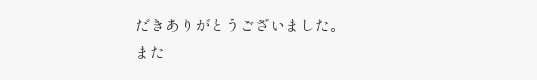だきありがとうございました。
また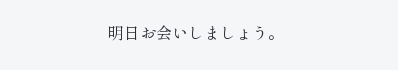明日お会いしましょう。